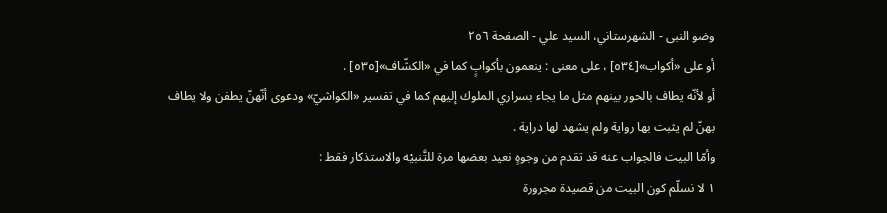وضو النبی - الشهرستاني، السيد علي - الصفحة ٢٥٦
أو على «أكواب»[٥٣٤] ، على معنى : ينعمون بأكوابٍ كما في «الكشّاف»[٥٣٥] .
أو لأنّه يطاف بالحور بينهم مثل ما يجاء بسراري الملوك إليهم كما في تفسير «الكواشيّ» ودعوى أنّهنّ يطفن ولا يطاف بهنّ لم يثبت بها رواية ولم يشهد لها دراية .
وأمّا البيت فالجواب عنه قد تقدم من وجوهٍ نعيد بعضها مرة للتَّنبيْه والاستذكار فقط :
١ لا نسلّم كون البيت من قصيدة مجرورة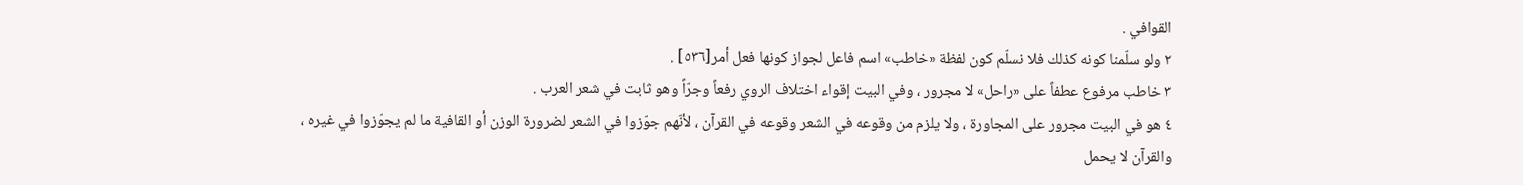القوافي .
٢ ولو سلّمنا كونه كذلك فلا نسلّم كون لفظة «خاطب» اسم فاعل لجواز كونها فعل أمر[٥٣٦] .
٣ خاطب مرفوع عطفاً على «راحل» لا مجرور ، وفي البيت إقواء اختلاف الروي رفعاً وجرّاً وهو ثابت في شعر العرب .
٤ هو في البيت مجرور على المجاورة ، ولا يلزم من وقوعه في الشعر وقوعه في القرآن ، لأنّهم جوّزوا في الشعر لضرورة الوزن أو القافية ما لم يجوّزوا في غيره ، والقرآن لا يحمل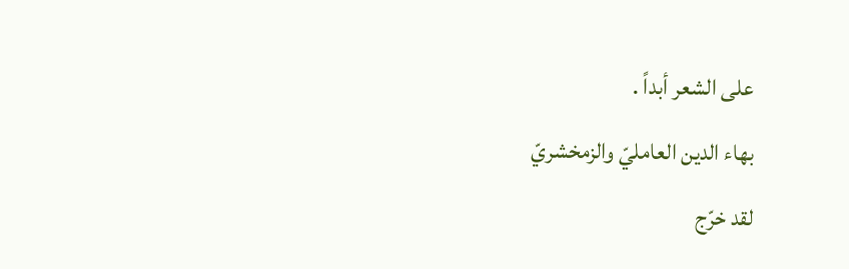على الشعر أبداً .
بهاء الدين العامليّ والزمخشريّ
لقد خرّج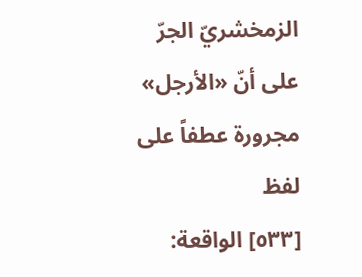الزمخشريّ الجرّ على أنّ «الأرجل» مجرورة عطفاً على لفظ
[٥٣٣] الواقعة: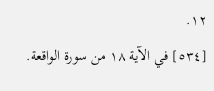١٢.
[٥٣٤] في الآية ١٨ من سورة الواقعة.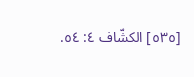[٥٣٥] الكشّاف ٤: ٥٤.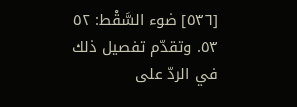[٥٣٦] ضوء السَّقْط: ٥٢ ٥٣. وتقدّم تفصيل ذلك في الردّ على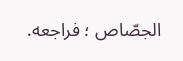الجصّاص ؛ فراجعه.